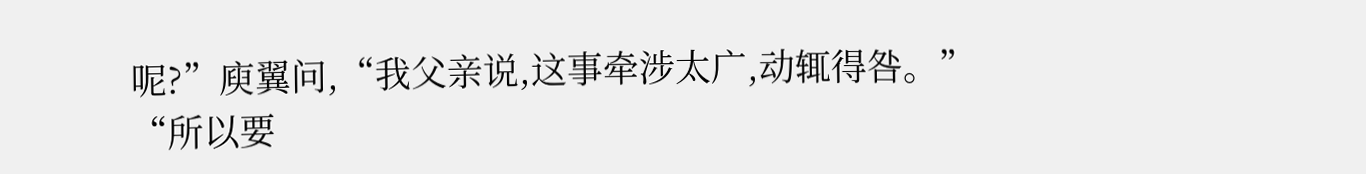呢?”庾翼问,“我父亲说,这事牵涉太广,动辄得咎。”
“所以要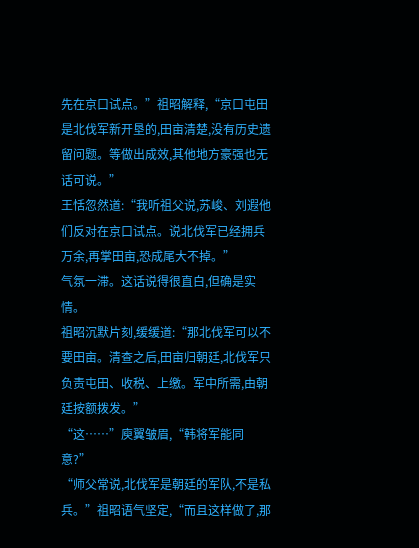先在京口试点。”祖昭解释,“京口屯田是北伐军新开垦的,田亩清楚,没有历史遗留问题。等做出成效,其他地方豪强也无话可说。”
王恬忽然道:“我听祖父说,苏峻、刘遐他们反对在京口试点。说北伐军已经拥兵万余,再掌田亩,恐成尾大不掉。”
气氛一滞。这话说得很直白,但确是实情。
祖昭沉默片刻,缓缓道:“那北伐军可以不要田亩。清查之后,田亩归朝廷,北伐军只负责屯田、收税、上缴。军中所需,由朝廷按额拨发。”
“这……”庾翼皱眉,“韩将军能同意?”
“师父常说,北伐军是朝廷的军队,不是私兵。”祖昭语气坚定,“而且这样做了,那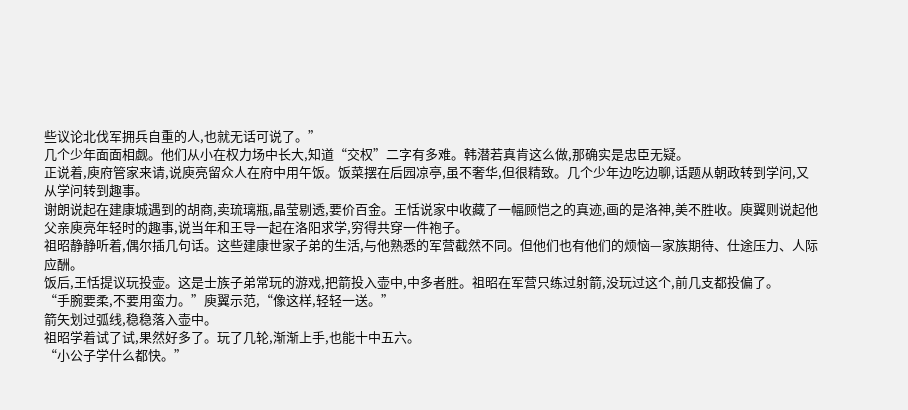些议论北伐军拥兵自重的人,也就无话可说了。”
几个少年面面相觑。他们从小在权力场中长大,知道“交权”二字有多难。韩潜若真肯这么做,那确实是忠臣无疑。
正说着,庾府管家来请,说庾亮留众人在府中用午饭。饭菜摆在后园凉亭,虽不奢华,但很精致。几个少年边吃边聊,话题从朝政转到学问,又从学问转到趣事。
谢朗说起在建康城遇到的胡商,卖琉璃瓶,晶莹剔透,要价百金。王恬说家中收藏了一幅顾恺之的真迹,画的是洛神,美不胜收。庾翼则说起他父亲庾亮年轻时的趣事,说当年和王导一起在洛阳求学,穷得共穿一件袍子。
祖昭静静听着,偶尔插几句话。这些建康世家子弟的生活,与他熟悉的军营截然不同。但他们也有他们的烦恼—家族期待、仕途压力、人际应酬。
饭后,王恬提议玩投壶。这是士族子弟常玩的游戏,把箭投入壶中,中多者胜。祖昭在军营只练过射箭,没玩过这个,前几支都投偏了。
“手腕要柔,不要用蛮力。”庾翼示范,“像这样,轻轻一送。”
箭矢划过弧线,稳稳落入壶中。
祖昭学着试了试,果然好多了。玩了几轮,渐渐上手,也能十中五六。
“小公子学什么都快。”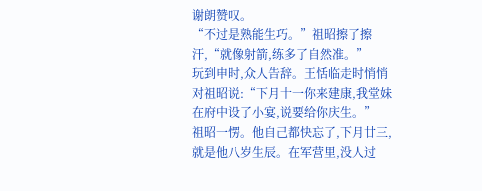谢朗赞叹。
“不过是熟能生巧。”祖昭擦了擦汗,“就像射箭,练多了自然准。”
玩到申时,众人告辞。王恬临走时悄悄对祖昭说:“下月十一你来建康,我堂妹在府中设了小宴,说要给你庆生。”
祖昭一愣。他自己都快忘了,下月廿三,就是他八岁生辰。在军营里,没人过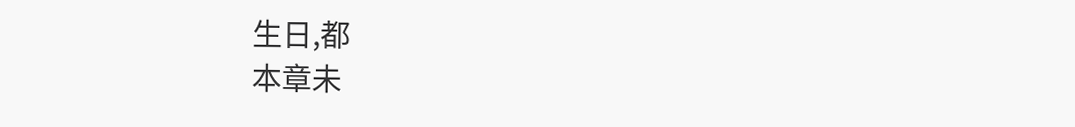生日,都
本章未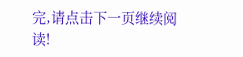完,请点击下一页继续阅读!